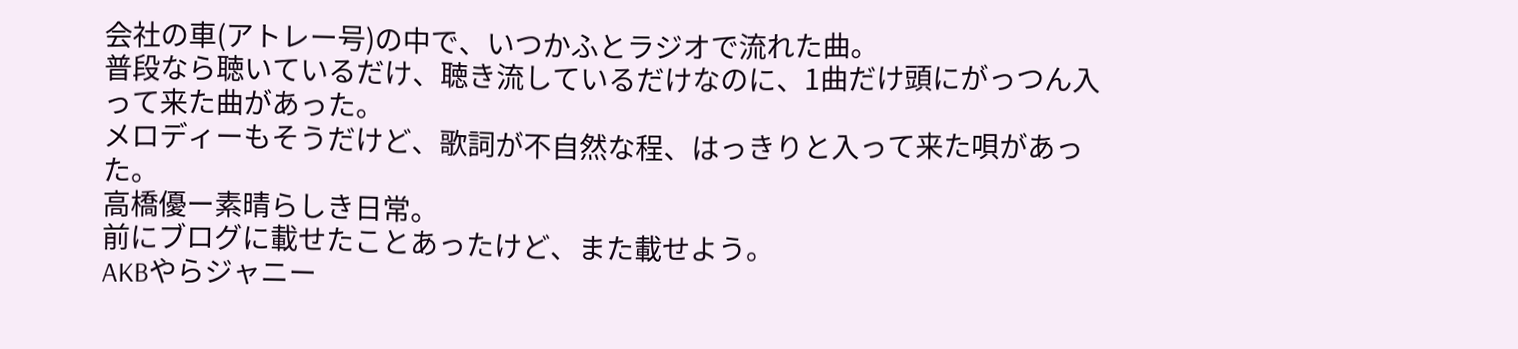会社の車(アトレー号)の中で、いつかふとラジオで流れた曲。
普段なら聴いているだけ、聴き流しているだけなのに、1曲だけ頭にがっつん入って来た曲があった。
メロディーもそうだけど、歌詞が不自然な程、はっきりと入って来た唄があった。
高橋優ー素晴らしき日常。
前にブログに載せたことあったけど、また載せよう。
AKBやらジャニー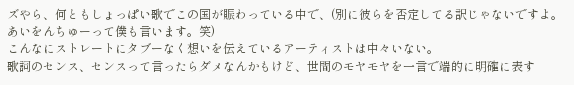ズやら、何ともしょっぱい歌でこの国が賑わっている中で、(別に彼らを否定してる訳じゃないですよ。あいをんちゅーって僕も言います。笑)
こんなにストレートにタブーなく想いを伝えているアーティストは中々いない。
歌詞のセンス、センスって言ったらダメなんかもけど、世間のモヤモヤを一言で端的に明確に表す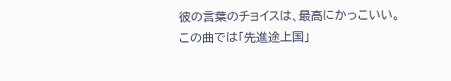彼の言葉のチョイスは、最高にかっこいい。
この曲では「先進途上国」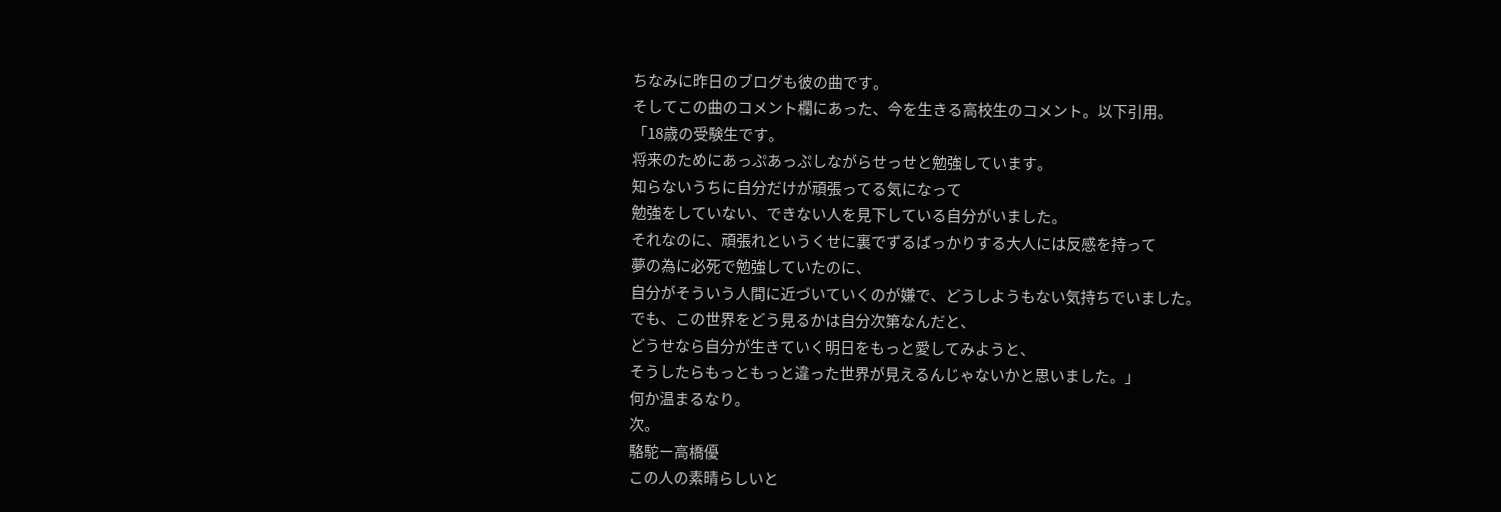ちなみに昨日のブログも彼の曲です。
そしてこの曲のコメント欄にあった、今を生きる高校生のコメント。以下引用。
「18歳の受験生です。
将来のためにあっぷあっぷしながらせっせと勉強しています。
知らないうちに自分だけが頑張ってる気になって
勉強をしていない、できない人を見下している自分がいました。
それなのに、頑張れというくせに裏でずるばっかりする大人には反感を持って
夢の為に必死で勉強していたのに、
自分がそういう人間に近づいていくのが嫌で、どうしようもない気持ちでいました。
でも、この世界をどう見るかは自分次第なんだと、
どうせなら自分が生きていく明日をもっと愛してみようと、
そうしたらもっともっと違った世界が見えるんじゃないかと思いました。」
何か温まるなり。
次。
駱駝ー高橋優
この人の素晴らしいと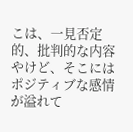こは、一見否定的、批判的な内容やけど、そこにはポジティブな感情が溢れて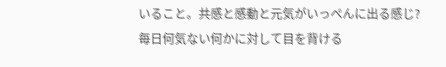いること。共感と感動と元気がいっぺんに出る感じ?
毎日何気ない何かに対して目を背ける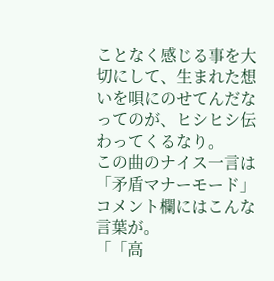ことなく感じる事を大切にして、生まれた想いを唄にのせてんだなってのが、ヒシヒシ伝わってくるなり。
この曲のナイス一言は「矛盾マナーモード」
コメント欄にはこんな言葉が。
「「高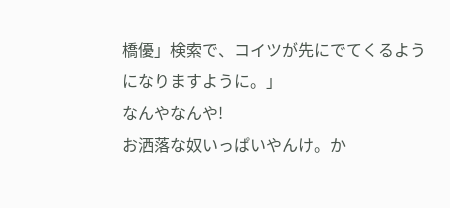橋優」検索で、コイツが先にでてくるようになりますように。」
なんやなんや!
お洒落な奴いっぱいやんけ。か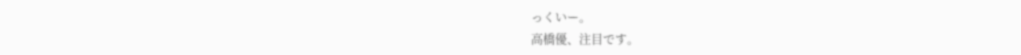っくいー。
高橋優、注目です。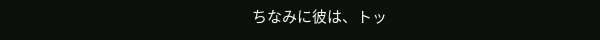ちなみに彼は、トッ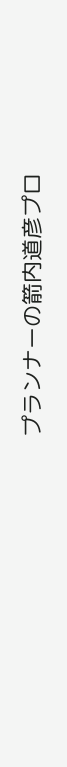プランナーの箭内道彦プロ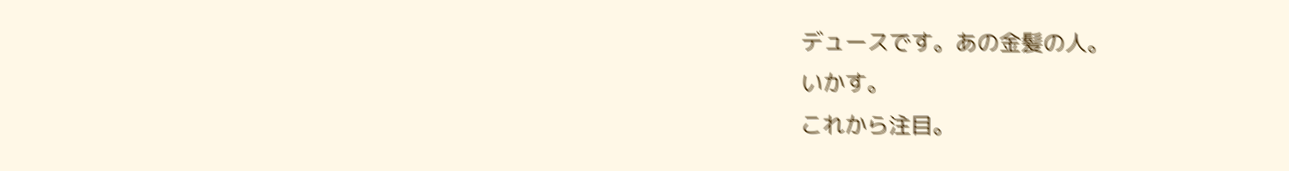デュースです。あの金髪の人。
いかす。
これから注目。